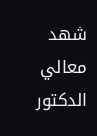شهد معالي الدكتور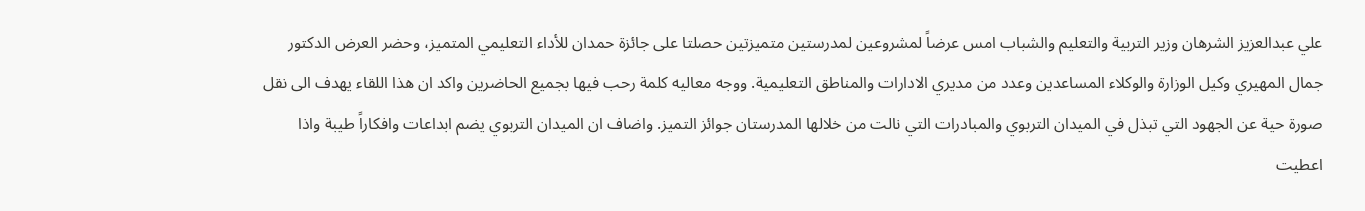علي عبدالعزيز الشرهان وزير التربية والتعليم والشباب امس عرضاً لمشروعين لمدرستين متميزتين حصلتا على جائزة حمدان للأداء التعليمي المتميز، وحضر العرض الدكتور جمال المهيري وكيل الوزارة والوكلاء المساعدين وعدد من مديري الادارات والمناطق التعليمية. ووجه معاليه كلمة رحب فيها بجميع الحاضرين واكد ان هذا اللقاء يهدف الى نقل صورة حية عن الجهود التي تبذل في الميدان التربوي والمبادرات التي نالت من خلالها المدرستان جوائز التميز. واضاف ان الميدان التربوي يضم ابداعات وافكاراً طيبة واذا اعطيت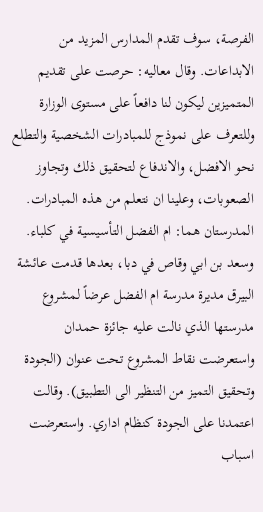الفرصة، سوف تقدم المدارس المزيد من الابداعات. وقال معاليه: حرصت على تقديم المتميزين ليكون لنا دافعاً على مستوى الوزارة وللتعرف على نموذج للمبادرات الشخصية والتطلع نحو الافضل، والاندفاع لتحقيق ذلك وتجاوز الصعوبات، وعلينا ان نتعلم من هذه المبادرات. المدرستان هما: ام الفضل التأسيسية في كلباء. وسعد بن ابي وقاص في دبا، بعدها قدمت عائشة البيرق مديرة مدرسة ام الفضل عرضاً لمشروع مدرستها الذي نالت عليه جائزة حمدان واستعرضت نقاط المشروع تحت عنوان (الجودة وتحقيق التميز من التنظير الى التطبيق). وقالت اعتمدنا على الجودة كنظام اداري. واستعرضت اسباب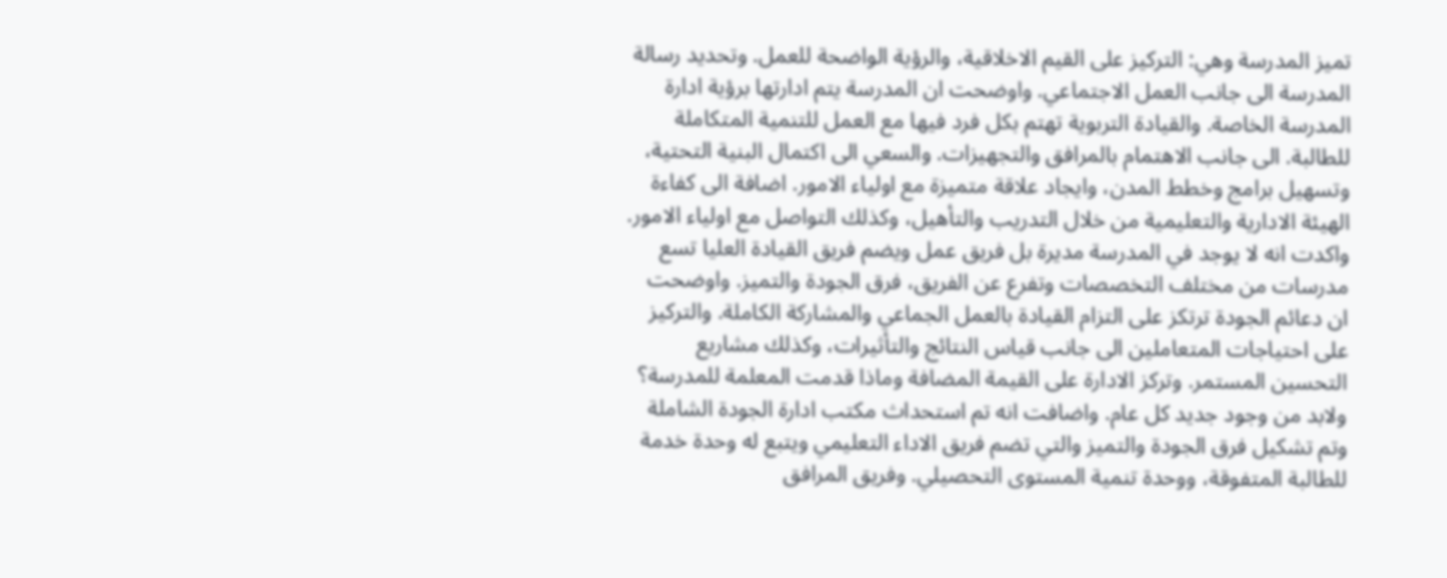تميز المدرسة وهي: التركيز على القيم الاخلاقية، والرؤية الواضحة للعمل. وتحديد رسالة المدرسة الى جانب العمل الاجتماعي. واوضحت ان المدرسة يتم ادارتها برؤية ادارة المدرسة الخاصة. والقيادة التربوية تهتم بكل فرد فيها مع العمل للتنمية المتكاملة للطالبة. الى جانب الاهتمام بالمرافق والتجهيزات. والسعي الى اكتمال البنية التحتية، وتسهيل برامج وخطط المدن، وايجاد علاقة متميزة مع اولياء الامور. اضافة الى كفاءة الهيئة الادارية والتعليمية من خلال التدريب والتأهيل، وكذلك التواصل مع اولياء الامور. واكدت انه لا يوجد في المدرسة مديرة بل فريق عمل ويضم فريق القيادة العليا تسع مدرسات من مختلف التخصصات وتفرع عن الفريق، فرق الجودة والتميز. واوضحت ان دعائم الجودة ترتكز على التزام القيادة بالعمل الجماعي والمشاركة الكاملة. والتركيز على احتياجات المتعاملين الى جانب قياس النتائج والتأثيرات، وكذلك مشاريع التحسين المستمر. وتركز الادارة على القيمة المضافة وماذا قدمت المعلمة للمدرسة؟ ولابد من وجود جديد كل عام. واضافت انه تم استحداث مكتب ادارة الجودة الشاملة وتم تشكيل فرق الجودة والتميز والتي تضم فريق الاداء التعليمي ويتبع له وحدة خدمة للطالبة المتفوقة، ووحدة تنمية المستوى التحصيلي. وفريق المرافق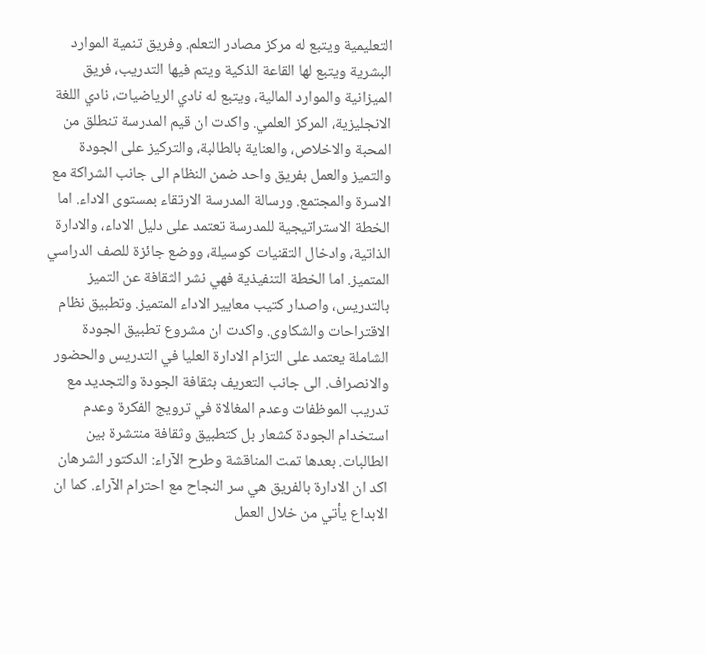التعليمية ويتبع له مركز مصادر التعلم. وفريق تنمية الموارد البشرية ويتبع لها القاعة الذكية ويتم فيها التدريب، فريق الميزانية والموارد المالية، ويتبع له نادي الرياضيات، نادي اللغة الانجليزية، المركز العلمي. واكدت ان قيم المدرسة تنطلق من المحبة والاخلاص، والعناية بالطالبة، والتركيز على الجودة والتميز والعمل بفريق واحد ضمن النظام الى جانب الشراكة مع الاسرة والمجتمع. ورسالة المدرسة الارتقاء بمستوى الاداء. اما الخطة الاستراتيجية للمدرسة تعتمد على دليل الاداء، والادارة الذاتية، وادخال التقنيات كوسيلة، ووضع جائزة للصف الدراسي المتميز. اما الخطة التنفيذية فهي نشر الثقافة عن التميز بالتدريس، واصدار كتيب معايير الاداء المتميز. وتطبيق نظام الاقتراحات والشكاوى. واكدت ان مشروع تطبيق الجودة الشاملة يعتمد على التزام الادارة العليا في التدريس والحضور والانصراف. الى جانب التعريف بثقافة الجودة والتجديد مع تدريب الموظفات وعدم المغالاة في ترويج الفكرة وعدم استخدام الجودة كشعار بل كتطبيق وثقافة منتشرة بين الطالبات. بعدها تمت المناقشة وطرح الآراء: الدكتور الشرهان اكد ان الادارة بالفريق هي سر النجاح مع احترام الآراء. كما ان الابداع يأتي من خلال العمل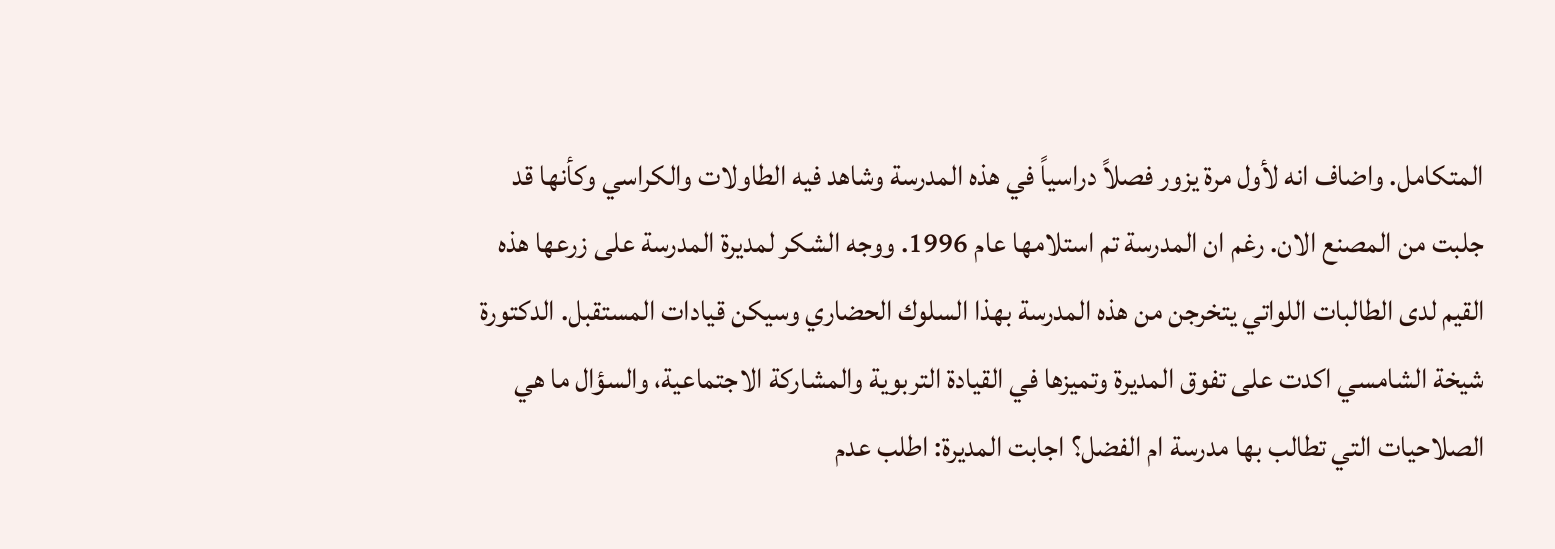المتكامل. واضاف انه لأول مرة يزور فصلاً دراسياً في هذه المدرسة وشاهد فيه الطاولات والكراسي وكأنها قد جلبت من المصنع الان. رغم ان المدرسة تم استلامها عام 1996. ووجه الشكر لمديرة المدرسة على زرعها هذه القيم لدى الطالبات اللواتي يتخرجن من هذه المدرسة بهذا السلوك الحضاري وسيكن قيادات المستقبل. الدكتورة شيخة الشامسي اكدت على تفوق المديرة وتميزها في القيادة التربوية والمشاركة الاجتماعية، والسؤال ما هي الصلاحيات التي تطالب بها مدرسة ام الفضل؟ اجابت المديرة: اطلب عدم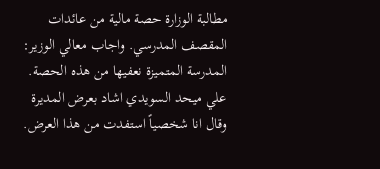مطالبة الوزارة حصة مالية من عائدات المقصف المدرسي. واجاب معالي الوزير: المدرسة المتميزة نعفيها من هذه الحصة. علي ميحد السويدي اشاد بعرض المديرة وقال انا شخصياً استفدت من هذا العرض.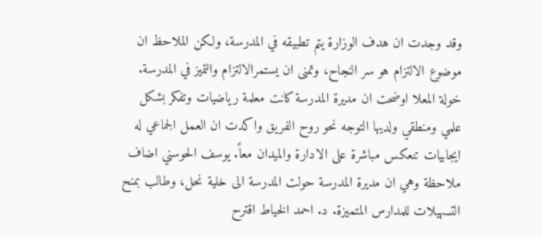وقد وجدت ان هدف الوزارة يتم تطبيقه في المدرسة، ولكن الملاحظ ان موضوع الالتزام هو سر النجاح، وتمنى ان يستمرالالتزام والتميز في المدرسة. خولة المعلا اوضحت ان مديرة المدرسة كانت معلمة رياضيات وتفكر بشكل علمي ومنطقي ولديها التوجه نحو روح الفريق واكدت ان العمل الجماعي له ايجابيات تنعكس مباشرة على الادارة والميدان معاً. يوسف الحوسني اضاف ملاحظة وهي ان مديرة المدرسة حولت المدرسة الى خلية نحل، وطالب بمنح التسهيلات للمدارس المتميزة. د. احمد الخياط اقترح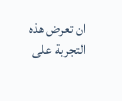ان تعرض هذه التجربة على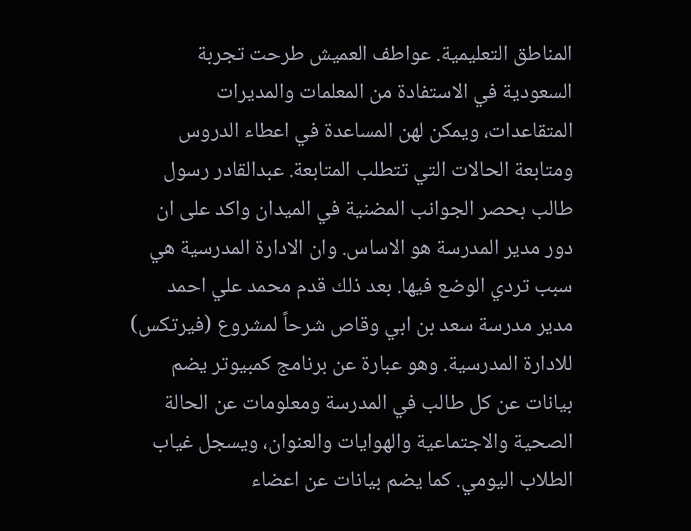المناطق التعليمية. عواطف العميش طرحت تجربة السعودية في الاستفادة من المعلمات والمديرات المتقاعدات، ويمكن لهن المساعدة في اعطاء الدروس ومتابعة الحالات التي تتطلب المتابعة. عبدالقادر رسول طالب بحصر الجوانب المضنية في الميدان واكد على ان دور مدير المدرسة هو الاساس. وان الادارة المدرسية هي سبب تردي الوضع فيها. بعد ذلك قدم محمد علي احمد مدير مدرسة سعد بن ابي وقاص شرحاً لمشروع (فيرتكس) للادارة المدرسية. وهو عبارة عن برنامج كمبيوتر يضم بيانات عن كل طالب في المدرسة ومعلومات عن الحالة الصحية والاجتماعية والهوايات والعنوان، ويسجل غياب الطلاب اليومي. كما يضم بيانات عن اعضاء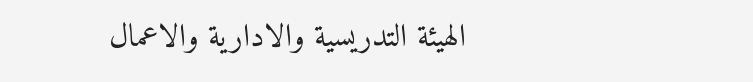الهيئة التدريسية والادارية والاعمال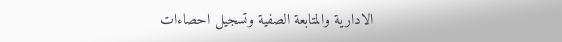الادارية والمتابعة الصفية وتسجيل احصاءات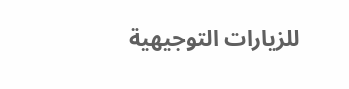للزيارات التوجيهية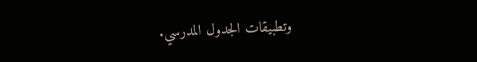وتطبيقات الجدول المدرسي.